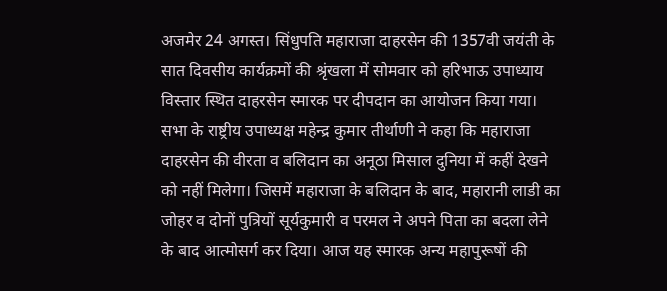अजमेर 24 अगस्त। सिंधुपति महाराजा दाहरसेन की 1357वी जयंती के सात दिवसीय कार्यक्रमों की श्रृंखला में सोमवार को हरिभाऊ उपाध्याय विस्तार स्थित दाहरसेन स्मारक पर दीपदान का आयोजन किया गया।
सभा के राष्ट्रीय उपाध्यक्ष महेन्द्र कुमार तीर्थाणी ने कहा कि महाराजा दाहरसेन की वीरता व बलिदान का अनूठा मिसाल दुनिया में कहीं देखने को नहीं मिलेगा। जिसमें महाराजा के बलिदान के बाद, महारानी लाडी का जोहर व दोनों पुत्रियों सूर्यकुमारी व परमल ने अपने पिता का बदला लेने के बाद आत्मोसर्ग कर दिया। आज यह स्मारक अन्य महापुरूषों की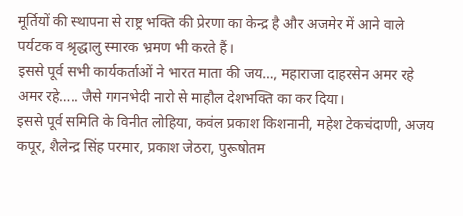मूर्तियों की स्थापना से राष्ट्र भक्ति की प्रेरणा का केन्द्र है और अजमेर में आने वाले पर्यटक व श्रृद्धालु स्मारक भ्रमण भी करते हैं।
इससे पूर्व सभी कार्यकर्ताओं ने भारत माता की जय…, महाराजा दाहरसेन अमर रहे अमर रहे….. जैसे गगनभेदी नारो से माहौल देशभक्ति का कर दिया।
इससे पूर्व समिति के विनीत लोहिया, कवंल प्रकाश किशनानी, महेश टेकचंदाणी, अजय कपूर, शैलेन्द्र सिंह परमार, प्रकाश जेठरा, पुरूषोतम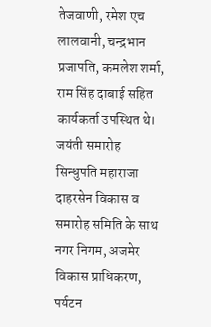तेजवाणी, रमेश एच लालवानी, चन्द्रभान प्रजापति, कमलेश शर्मा, राम सिंह दाबाई सहित कार्यकर्ता उपस्थित थे।
जयंती समारोह सिन्धुपति महाराजा दाहरसेन विकास व समारोह समिति के साथ नगर निगम, अजमेर विकास प्राधिकरण, पर्यटन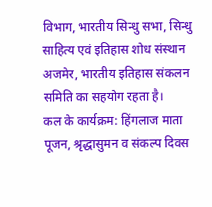विभाग, भारतीय सिन्धु सभा, सिन्धु साहित्य एवं इतिहास शोध संस्थान अजमेर, भारतीय इतिहास संकलन समिति का सहयोग रहता है।
कल के कार्यक्रम: हिंगलाज माता पूजन, श्रृद्धासुमन व संकल्प दिवस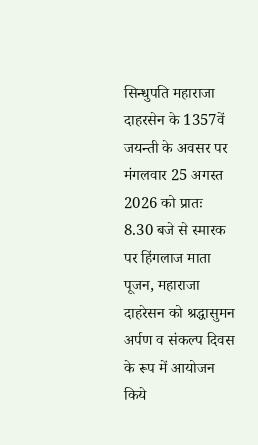सिन्धुपति महाराजा दाहरसेन के 1357वें जयन्ती के अवसर पर मंगलवार 25 अगस्त 2026 को प्रातः 8.30 बजे से स्मारक पर हिंगलाज माता पूजन, महाराजा दाहरेसन को श्रद्धासुमन अर्पण व संकल्प दिवस के रूप में आयोजन किये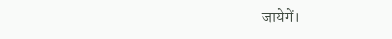जायेगें।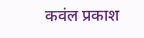कवंल प्रकाश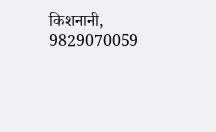किशनानी,
9829070059